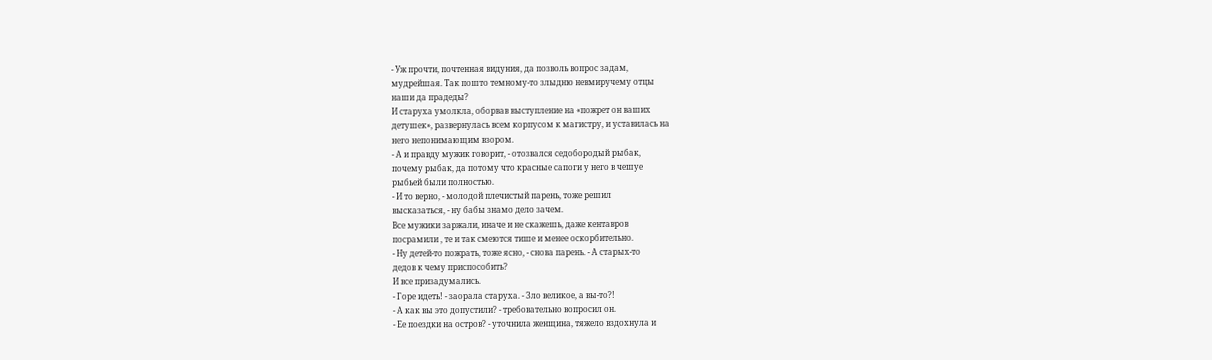- Уж прочти, почтенная видуния, да позволь вопрос задам,
мудрейшая. Так пошто темному-то злыдню невмиручему отцы
наши да прадеды?
И старуха умолкла, оборвав выступление на «пожрет он ваших
детушек», развернулась всем корпусом к магистру, и уставилась на
него непонимающим взором.
- А и правду мужик говорит, - отозвался седобородый рыбак,
почему рыбак, да потому что красные сапоги у него в чешуе
рыбьей были полностью.
- И то верно, - молодой плечистый парень, тоже решил
высказаться, - ну бабы знамо дело зачем.
Все мужики заржали, иначе и не скажешь, даже кентавров
посрамили , те и так смеются тише и менее оскорбительно.
- Ну детей-то пожрать, тоже ясно, - снова парень. - А старых-то
дедов к чему приспособить?
И все призадумались.
- Горе идеть! - заорала старуха. - Зло великое, а вы-то?!
- А как вы это допустили? - требовательно вопросил он.
- Ее поездки на остров? - уточнила женщина, тяжело вздохнула и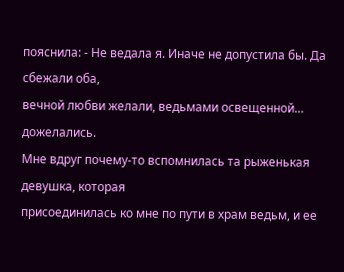пояснила: - Не ведала я. Иначе не допустила бы. Да сбежали оба,
вечной любви желали, ведьмами освещенной… дожелались.
Мне вдруг почему-то вспомнилась та рыженькая девушка, которая
присоединилась ко мне по пути в храм ведьм, и ее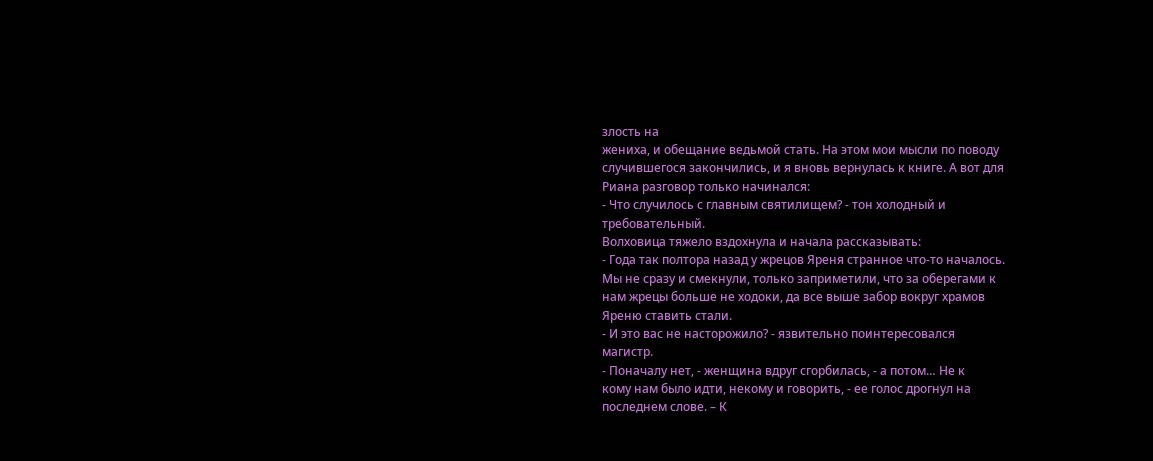злость на
жениха, и обещание ведьмой стать. На этом мои мысли по поводу
случившегося закончились, и я вновь вернулась к книге. А вот для
Риана разговор только начинался:
- Что случилось с главным святилищем? - тон холодный и
требовательный.
Волховица тяжело вздохнула и начала рассказывать:
- Года так полтора назад у жрецов Яреня странное что-то началось.
Мы не сразу и смекнули, только заприметили, что за оберегами к
нам жрецы больше не ходоки, да все выше забор вокруг храмов
Яреню ставить стали.
- И это вас не насторожило? - язвительно поинтересовался
магистр.
- Поначалу нет, - женщина вдруг сгорбилась, - а потом… Не к
кому нам было идти, некому и говорить, - ее голос дрогнул на
последнем слове. – К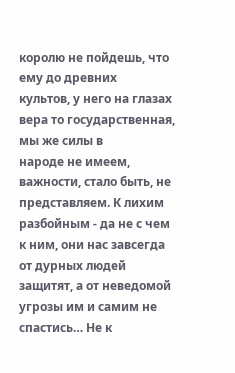королю не пойдешь, что ему до древних
культов, у него на глазах вера то государственная, мы же силы в
народе не имеем, важности, стало быть, не представляем. К лихим
разбойным - да не с чем к ним, они нас завсегда от дурных людей
защитят, а от неведомой угрозы им и самим не спастись… Не к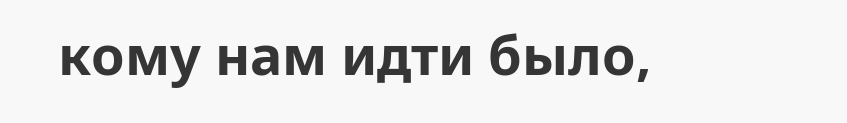кому нам идти было,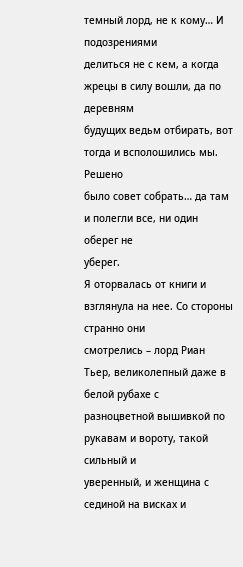темный лорд, не к кому… И подозрениями
делиться не с кем, а когда жрецы в силу вошли, да по деревням
будущих ведьм отбирать, вот тогда и всполошились мы. Решено
было совет собрать… да там и полегли все, ни один оберег не
уберег.
Я оторвалась от книги и взглянула на нее. Со стороны странно они
смотрелись – лорд Риан Тьер, великолепный даже в белой рубахе с
разноцветной вышивкой по рукавам и вороту, такой сильный и
уверенный, и женщина с сединой на висках и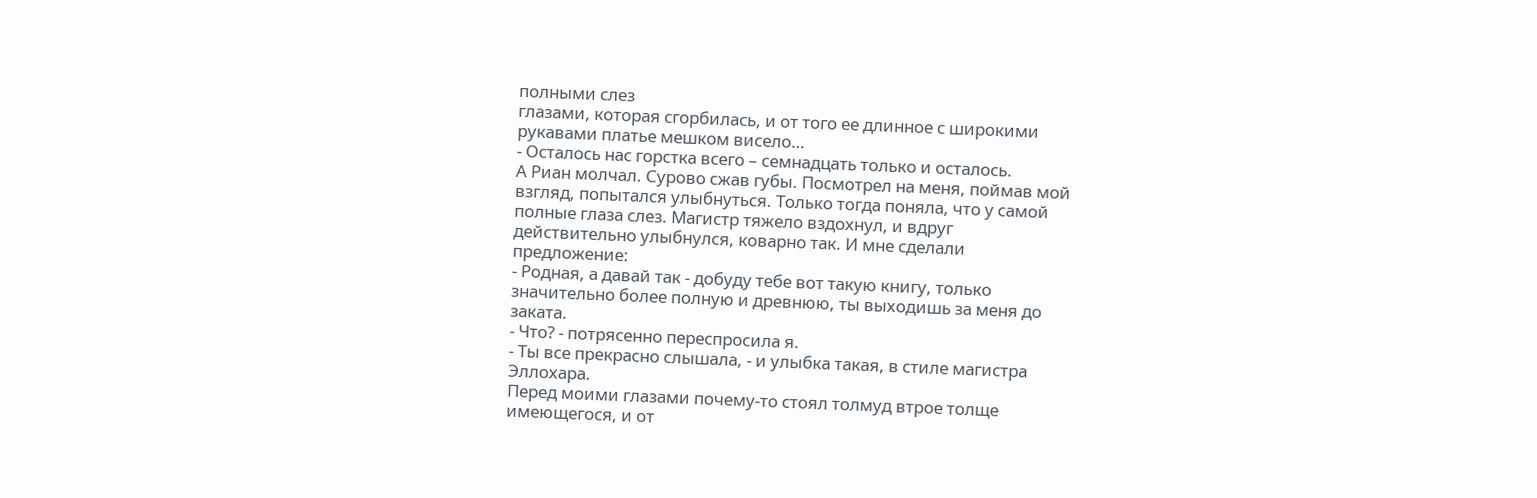полными слез
глазами, которая сгорбилась, и от того ее длинное с широкими
рукавами платье мешком висело…
- Осталось нас горстка всего – семнадцать только и осталось.
А Риан молчал. Сурово сжав губы. Посмотрел на меня, поймав мой
взгляд, попытался улыбнуться. Только тогда поняла, что у самой
полные глаза слез. Магистр тяжело вздохнул, и вдруг
действительно улыбнулся, коварно так. И мне сделали
предложение:
- Родная, а давай так - добуду тебе вот такую книгу, только
значительно более полную и древнюю, ты выходишь за меня до
заката.
- Что? - потрясенно переспросила я.
- Ты все прекрасно слышала, - и улыбка такая, в стиле магистра
Эллохара.
Перед моими глазами почему-то стоял толмуд втрое толще
имеющегося, и от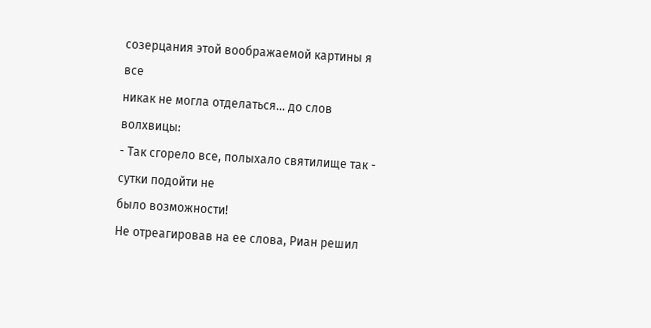созерцания этой воображаемой картины я все
никак не могла отделаться… до слов волхвицы:
- Так сгорело все, полыхало святилище так - сутки подойти не
было возможности!
Не отреагировав на ее слова, Риан решил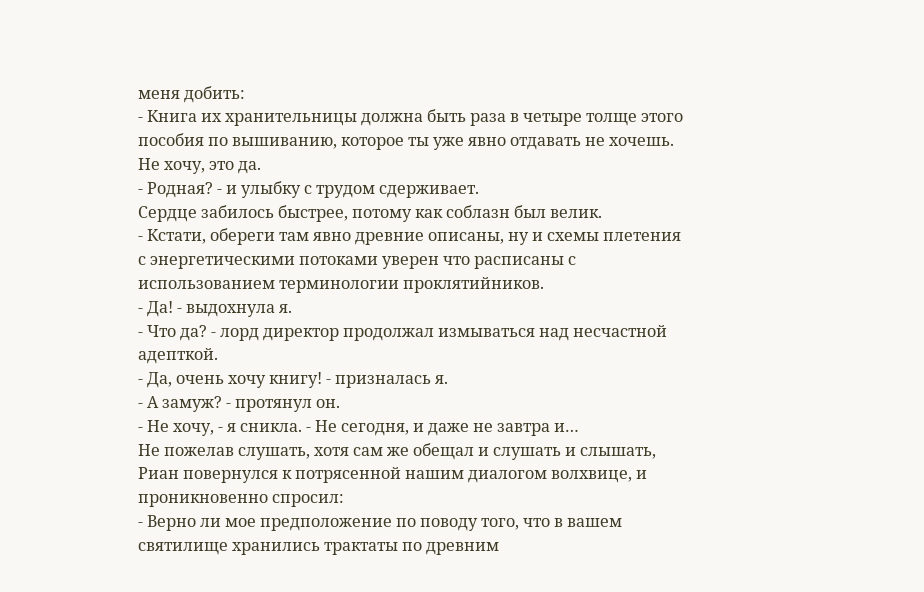меня добить:
- Книга их хранительницы должна быть раза в четыре толще этого
пособия по вышиванию, которое ты уже явно отдавать не хочешь.
Не хочу, это да.
- Родная? - и улыбку с трудом сдерживает.
Сердце забилось быстрее, потому как соблазн был велик.
- Кстати, обереги там явно древние описаны, ну и схемы плетения
с энергетическими потоками уверен что расписаны с
использованием терминологии проклятийников.
- Да! - выдохнула я.
- Что да? - лорд директор продолжал измываться над несчастной
адепткой.
- Да, очень хочу книгу! - призналась я.
- А замуж? - протянул он.
- Не хочу, - я сникла. - Не сегодня, и даже не завтра и…
Не пожелав слушать, хотя сам же обещал и слушать и слышать,
Риан повернулся к потрясенной нашим диалогом волхвице, и
проникновенно спросил:
- Верно ли мое предположение по поводу того, что в вашем
святилище хранились трактаты по древним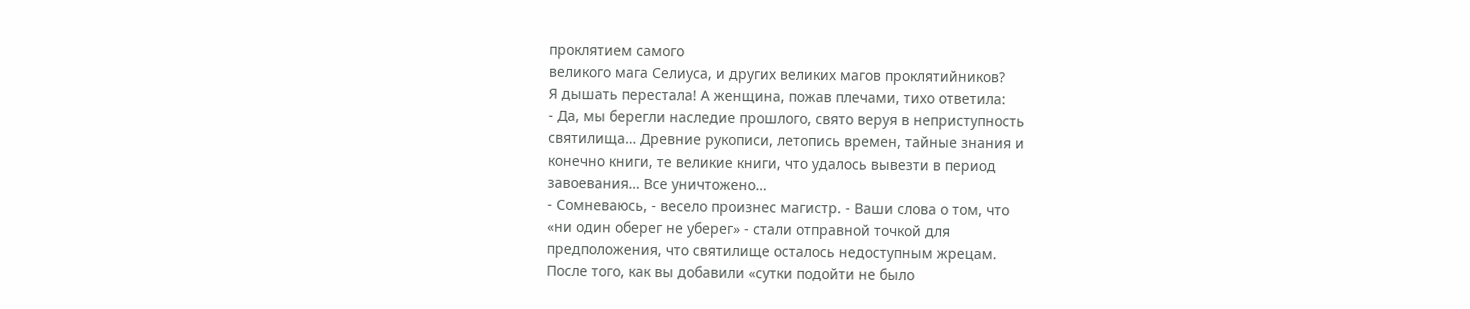проклятием самого
великого мага Селиуса, и других великих магов проклятийников?
Я дышать перестала! А женщина, пожав плечами, тихо ответила:
- Да, мы берегли наследие прошлого, свято веруя в неприступность
святилища… Древние рукописи, летопись времен, тайные знания и
конечно книги, те великие книги, что удалось вывезти в период
завоевания… Все уничтожено…
- Сомневаюсь, - весело произнес магистр. - Ваши слова о том, что
«ни один оберег не уберег» - стали отправной точкой для
предположения, что святилище осталось недоступным жрецам.
После того, как вы добавили «сутки подойти не было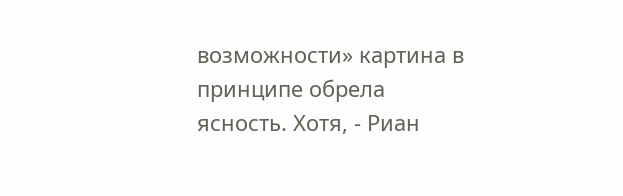возможности» картина в принципе обрела ясность. Хотя, - Риан